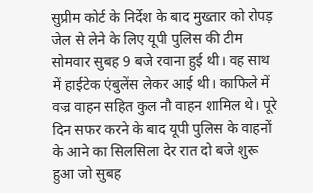सुप्रीम कोर्ट के निर्देश के बाद मुख्तार को रोपड़ जेल से लेने के लिए यूपी पुलिस की टीम सोमवार सुबह 9 बजे रवाना हुई थी। वह साथ में हाईटेक एंबुलेंस लेकर आई थी। काफिले में वज्र वाहन सहित कुल नौ वाहन शामिल थे। पूरे दिन सफर करने के बाद यूपी पुलिस के वाहनों के आने का सिलसिला देर रात दो बजे शुरू हुआ जो सुबह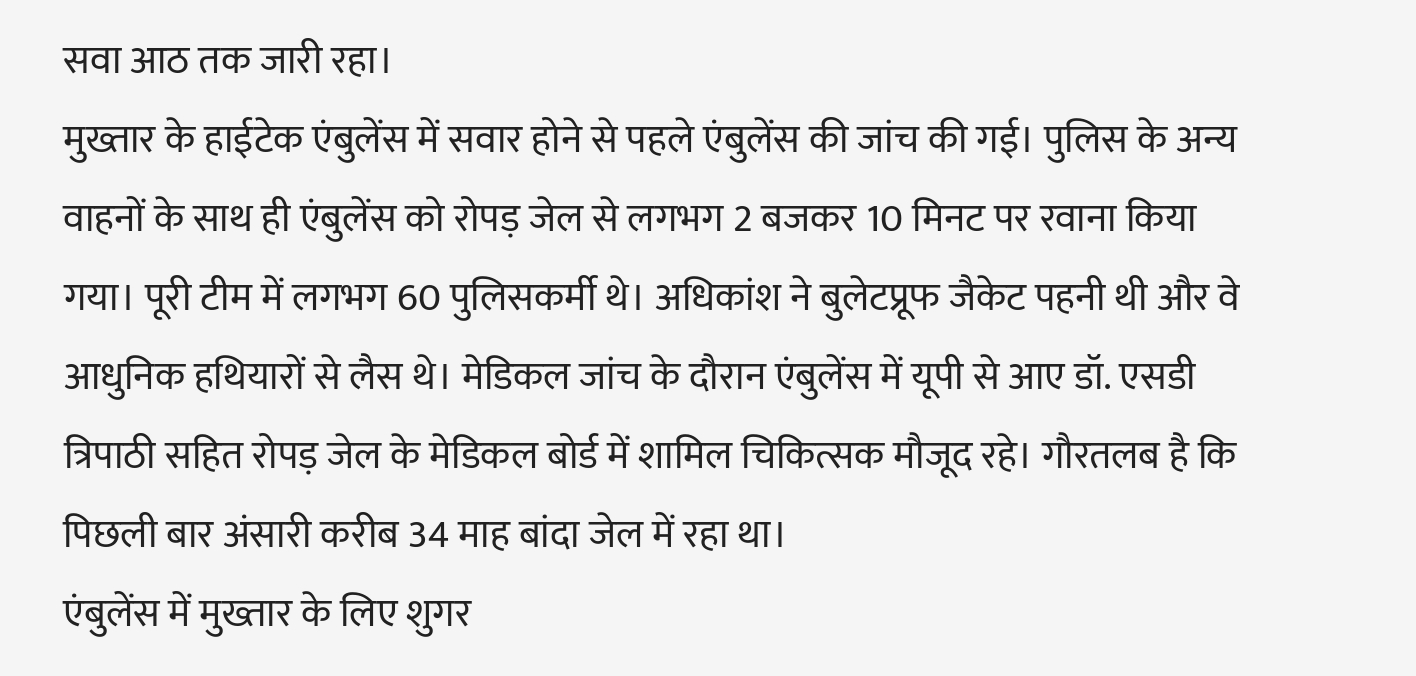सवा आठ तक जारी रहा।
मुख्तार के हाईटेक एंबुलेंस में सवार होने से पहले एंबुलेंस की जांच की गई। पुलिस के अन्य वाहनों के साथ ही एंबुलेंस को रोपड़ जेल से लगभग 2 बजकर 10 मिनट पर रवाना किया गया। पूरी टीम में लगभग 60 पुलिसकर्मी थे। अधिकांश ने बुलेटप्रूफ जैकेट पहनी थी और वे आधुनिक हथियारों से लैस थे। मेडिकल जांच के दौरान एंबुलेंस में यूपी से आए डॉ. एसडी त्रिपाठी सहित रोपड़ जेल के मेडिकल बोर्ड में शामिल चिकित्सक मौजूद रहे। गौरतलब है कि पिछली बार अंसारी करीब 34 माह बांदा जेल में रहा था।
एंबुलेंस में मुख्तार के लिए शुगर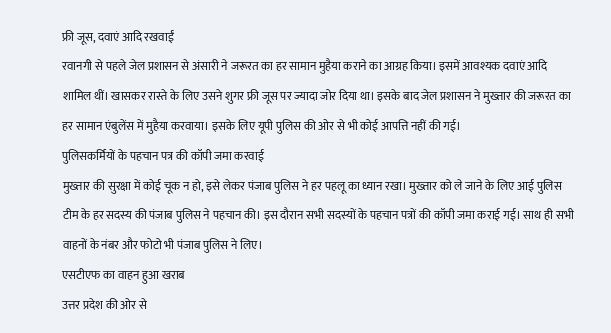फ्री जूस, दवाएं आदि रखवाईं
रवानगी से पहले जेल प्रशासन से अंसारी ने जरूरत का हर सामान मुहैया कराने का आग्रह किया। इसमें आवश्यक दवाएं आदि शामिल थीं। खासकर रास्ते के लिए उसने शुगर फ्री जूस पर ज्यादा जोर दिया था। इसके बाद जेल प्रशासन ने मुख्तार की जरूरत का हर सामान एंबुलेंस में मुहैया करवाया। इसके लिए यूपी पुलिस की ओर से भी कोई आपत्ति नहीं की गई।
पुलिसकर्मियों के पहचान पत्र की कॉपी जमा करवाई
मुख्तार की सुरक्षा में कोई चूक न हो, इसे लेकर पंजाब पुलिस ने हर पहलू का ध्यान रखा। मुख्तार को ले जाने के लिए आई पुलिस टीम के हर सदस्य की पंजाब पुलिस ने पहचान की। इस दौरान सभी सदस्यों के पहचान पत्रों की कॉपी जमा कराई गई। साथ ही सभी वाहनों के नंबर और फोटो भी पंजाब पुलिस ने लिए।
एसटीएफ का वाहन हुआ खराब
उत्तर प्रदेश की ओर से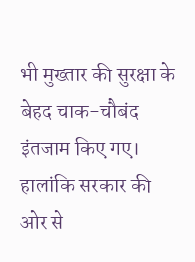भी मुख्तार की सुरक्षा के बेहद चाक-चौबंद इंतजाम किए गए। हालांकि सरकार की ओर से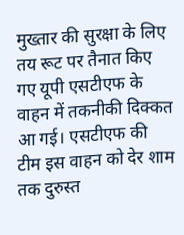मुख्तार की सुरक्षा के लिए तय रूट पर तैनात किए गए यूपी एसटीएफ के वाहन में तकनीकी दिक्कत आ गई। एसटीएफ की टीम इस वाहन को देर शाम तक दुरुस्त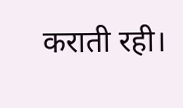कराती रही।